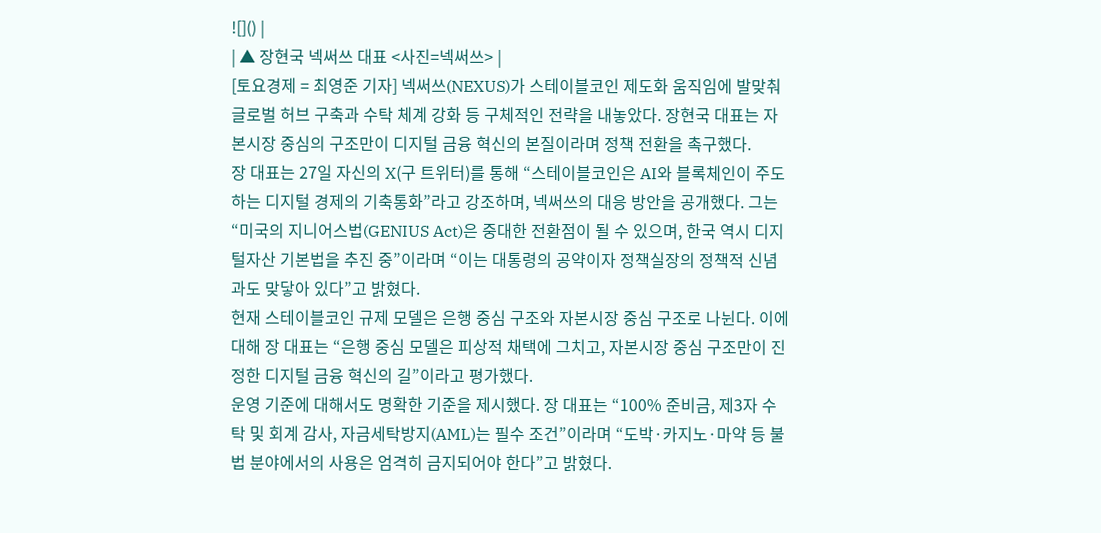![]() |
| ▲ 장현국 넥써쓰 대표 <사진=넥써쓰> |
[토요경제 = 최영준 기자] 넥써쓰(NEXUS)가 스테이블코인 제도화 움직임에 발맞춰 글로벌 허브 구축과 수탁 체계 강화 등 구체적인 전략을 내놓았다. 장현국 대표는 자본시장 중심의 구조만이 디지털 금융 혁신의 본질이라며 정책 전환을 촉구했다.
장 대표는 27일 자신의 X(구 트위터)를 통해 “스테이블코인은 AI와 블록체인이 주도하는 디지털 경제의 기축통화”라고 강조하며, 넥써쓰의 대응 방안을 공개했다. 그는 “미국의 지니어스법(GENIUS Act)은 중대한 전환점이 될 수 있으며, 한국 역시 디지털자산 기본법을 추진 중”이라며 “이는 대통령의 공약이자 정책실장의 정책적 신념과도 맞닿아 있다”고 밝혔다.
현재 스테이블코인 규제 모델은 은행 중심 구조와 자본시장 중심 구조로 나뉜다. 이에 대해 장 대표는 “은행 중심 모델은 피상적 채택에 그치고, 자본시장 중심 구조만이 진정한 디지털 금융 혁신의 길”이라고 평가했다.
운영 기준에 대해서도 명확한 기준을 제시했다. 장 대표는 “100% 준비금, 제3자 수탁 및 회계 감사, 자금세탁방지(AML)는 필수 조건”이라며 “도박·카지노·마약 등 불법 분야에서의 사용은 엄격히 금지되어야 한다”고 밝혔다.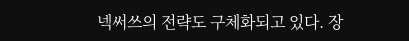넥써쓰의 전략도 구체화되고 있다. 장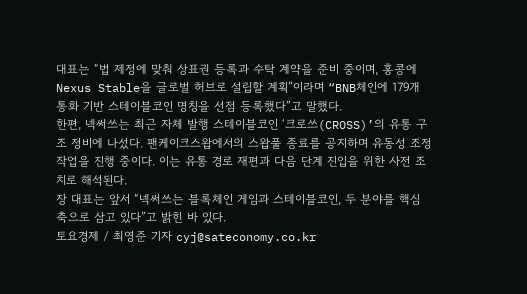대표는 “법 제정에 맞춰 상표권 등록과 수탁 계약을 준비 중이며, 홍콩에 Nexus Stable을 글로벌 허브로 설립할 계획”이라며 “BNB체인에 179개 통화 기반 스테이블코인 명칭을 선점 등록했다”고 말했다.
한편, 넥써쓰는 최근 자체 발행 스테이블코인 ‘크로쓰(CROSS)’의 유통 구조 정비에 나섰다. 팬케이크스왑에서의 스왑풀 종료를 공지하며 유동성 조정 작업을 진행 중이다. 이는 유통 경로 재편과 다음 단계 진입을 위한 사전 조치로 해석된다.
장 대표는 앞서 “넥써쓰는 블록체인 게임과 스테이블코인, 두 분야를 핵심 축으로 삼고 있다”고 밝힌 바 있다.
토요경제 / 최영준 기자 cyj@sateconomy.co.kr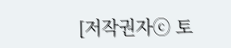[저작권자ⓒ 토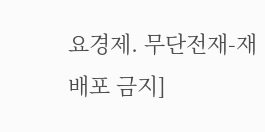요경제. 무단전재-재배포 금지]